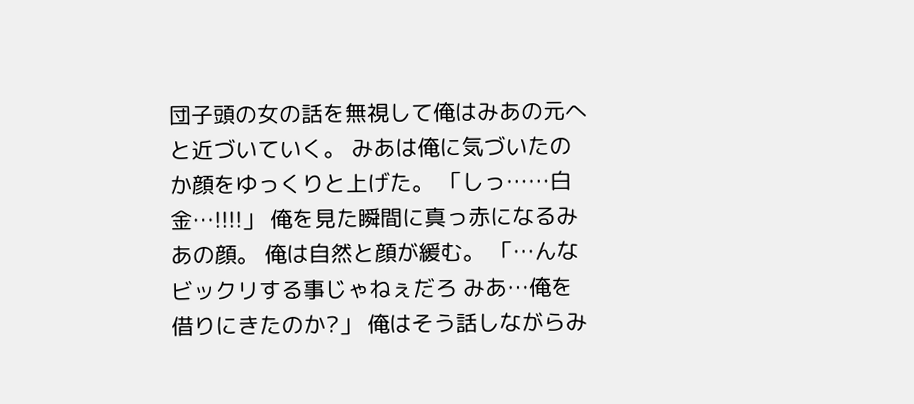団子頭の女の話を無視して俺はみあの元へと近づいていく。 みあは俺に気づいたのか顔をゆっくりと上げた。 「しっ……白金…!!!!」 俺を見た瞬間に真っ赤になるみあの顔。 俺は自然と顔が緩む。 「…んなビックリする事じゃねぇだろ みあ…俺を借りにきたのか?」 俺はそう話しながらみ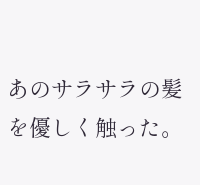あのサラサラの髪を優しく触った。